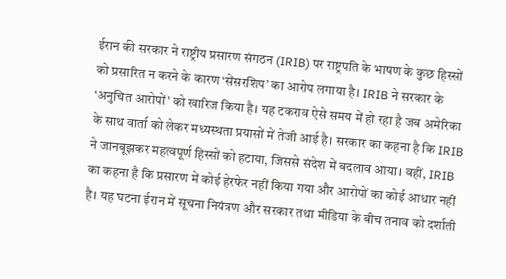ईरान की सरकार ने राष्ट्रीय प्रसारण संगठन (IRIB) पर राष्ट्रपति के भाषण के कुछ हिस्सों को प्रसारित न करने के कारण ‘सेंसरशिप’ का आरोप लगाया है। IRIB ने सरकार के ‘अनुचित आरोपों’ को खारिज किया है। यह टकराव ऐसे समय में हो रहा है जब अमेरिका के साथ वार्ता को लेकर मध्यस्थता प्रयासों में तेजी आई है। सरकार का कहना है कि IRIB ने जानबूझकर महत्वपूर्ण हिस्सों को हटाया, जिससे संदेश में बदलाव आया। वहीं, IRIB का कहना है कि प्रसारण में कोई हेरफेर नहीं किया गया और आरोपों का कोई आधार नहीं है। यह घटना ईरान में सूचना नियंत्रण और सरकार तथा मीडिया के बीच तनाव को दर्शाती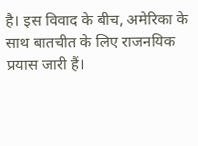है। इस विवाद के बीच, अमेरिका के साथ बातचीत के लिए राजनयिक प्रयास जारी हैं।